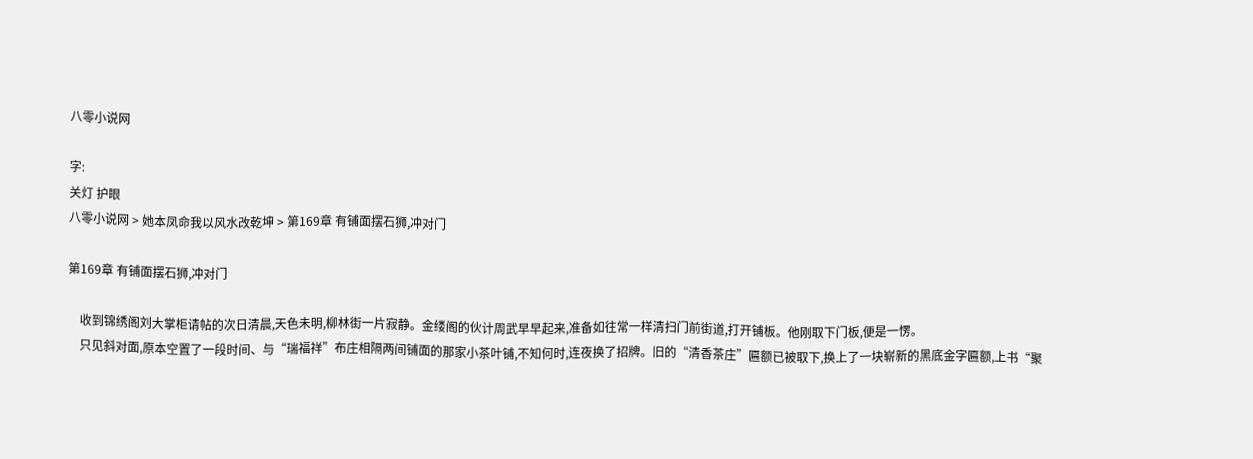八零小说网

字:
关灯 护眼
八零小说网 > 她本凤命我以风水改乾坤 > 第169章 有铺面摆石狮,冲对门

第169章 有铺面摆石狮,冲对门

    收到锦绣阁刘大掌柜请帖的次日清晨,天色未明,柳林街一片寂静。金缕阁的伙计周武早早起来,准备如往常一样清扫门前街道,打开铺板。他刚取下门板,便是一愣。
    只见斜对面,原本空置了一段时间、与“瑞福祥”布庄相隔两间铺面的那家小茶叶铺,不知何时,连夜换了招牌。旧的“清香茶庄”匾额已被取下,换上了一块崭新的黑底金字匾额,上书“聚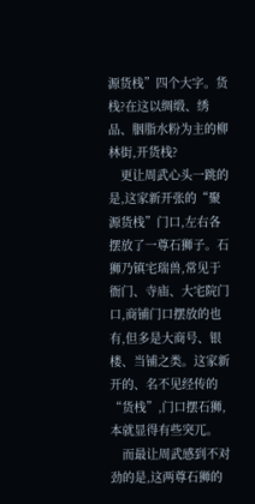源货栈”四个大字。货栈?在这以绸缎、绣品、胭脂水粉为主的柳林街,开货栈?
    更让周武心头一跳的是,这家新开张的“聚源货栈”门口,左右各摆放了一尊石狮子。石狮乃镇宅瑞兽,常见于衙门、寺庙、大宅院门口,商铺门口摆放的也有,但多是大商号、银楼、当铺之类。这家新开的、名不见经传的“货栈”,门口摆石狮,本就显得有些突兀。
    而最让周武感到不对劲的是,这两尊石狮的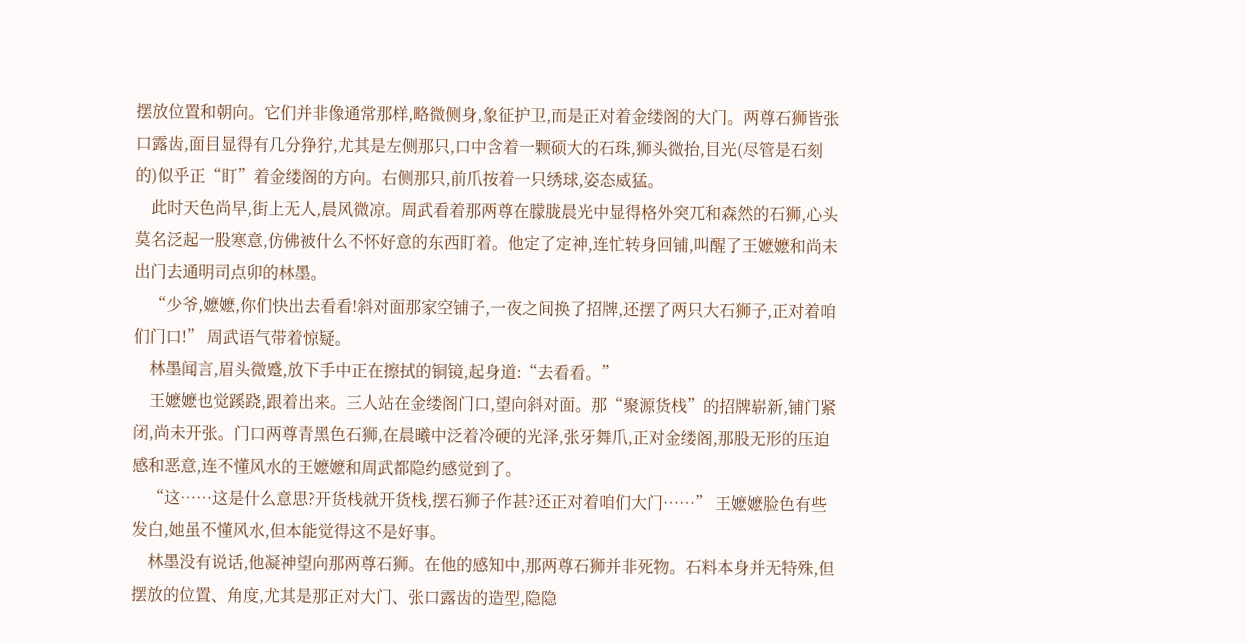摆放位置和朝向。它们并非像通常那样,略微侧身,象征护卫,而是正对着金缕阁的大门。两尊石狮皆张口露齿,面目显得有几分狰狞,尤其是左侧那只,口中含着一颗硕大的石珠,狮头微抬,目光(尽管是石刻的)似乎正“盯”着金缕阁的方向。右侧那只,前爪按着一只绣球,姿态威猛。
    此时天色尚早,街上无人,晨风微凉。周武看着那两尊在朦胧晨光中显得格外突兀和森然的石狮,心头莫名泛起一股寒意,仿佛被什么不怀好意的东西盯着。他定了定神,连忙转身回铺,叫醒了王嬷嬷和尚未出门去通明司点卯的林墨。
    “少爷,嬷嬷,你们快出去看看!斜对面那家空铺子,一夜之间换了招牌,还摆了两只大石狮子,正对着咱们门口!” 周武语气带着惊疑。
    林墨闻言,眉头微蹙,放下手中正在擦拭的铜镜,起身道:“去看看。”
    王嬷嬷也觉蹊跷,跟着出来。三人站在金缕阁门口,望向斜对面。那“聚源货栈”的招牌崭新,铺门紧闭,尚未开张。门口两尊青黑色石狮,在晨曦中泛着冷硬的光泽,张牙舞爪,正对金缕阁,那股无形的压迫感和恶意,连不懂风水的王嬷嬷和周武都隐约感觉到了。
    “这……这是什么意思?开货栈就开货栈,摆石狮子作甚?还正对着咱们大门……” 王嬷嬷脸色有些发白,她虽不懂风水,但本能觉得这不是好事。
    林墨没有说话,他凝神望向那两尊石狮。在他的感知中,那两尊石狮并非死物。石料本身并无特殊,但摆放的位置、角度,尤其是那正对大门、张口露齿的造型,隐隐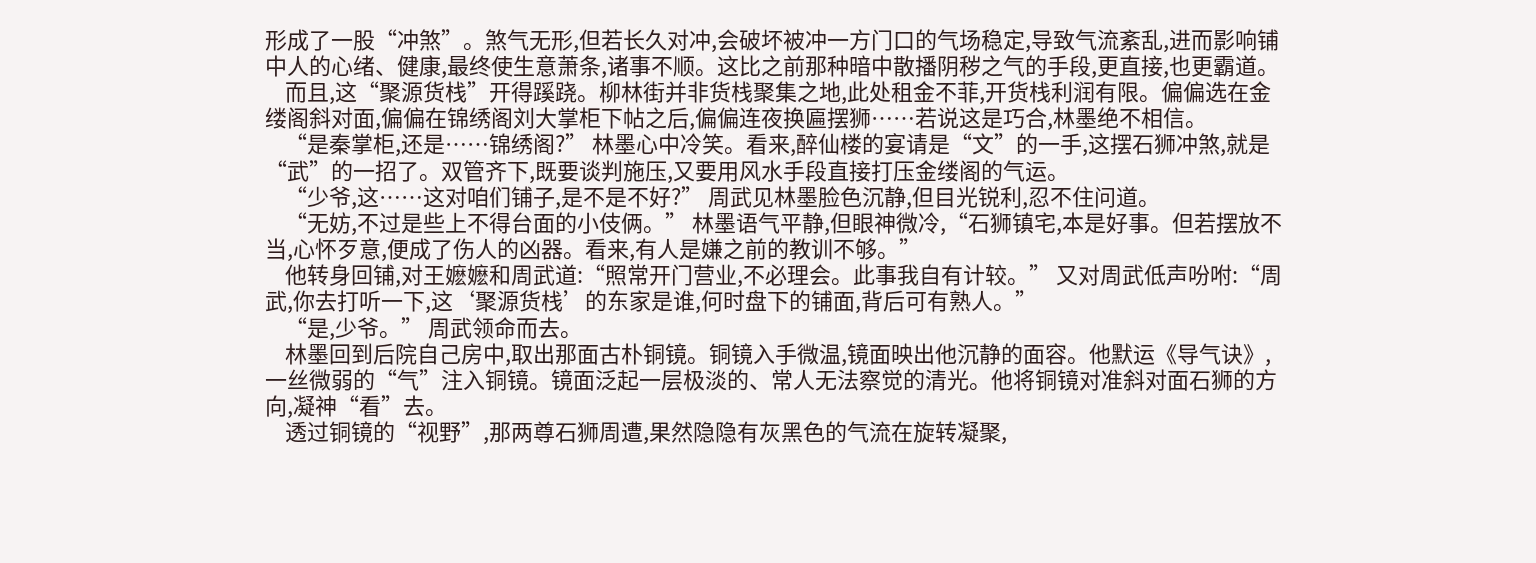形成了一股“冲煞”。煞气无形,但若长久对冲,会破坏被冲一方门口的气场稳定,导致气流紊乱,进而影响铺中人的心绪、健康,最终使生意萧条,诸事不顺。这比之前那种暗中散播阴秽之气的手段,更直接,也更霸道。
    而且,这“聚源货栈”开得蹊跷。柳林街并非货栈聚集之地,此处租金不菲,开货栈利润有限。偏偏选在金缕阁斜对面,偏偏在锦绣阁刘大掌柜下帖之后,偏偏连夜换匾摆狮……若说这是巧合,林墨绝不相信。
    “是秦掌柜,还是……锦绣阁?” 林墨心中冷笑。看来,醉仙楼的宴请是“文”的一手,这摆石狮冲煞,就是“武”的一招了。双管齐下,既要谈判施压,又要用风水手段直接打压金缕阁的气运。
    “少爷,这……这对咱们铺子,是不是不好?” 周武见林墨脸色沉静,但目光锐利,忍不住问道。
    “无妨,不过是些上不得台面的小伎俩。” 林墨语气平静,但眼神微冷,“石狮镇宅,本是好事。但若摆放不当,心怀歹意,便成了伤人的凶器。看来,有人是嫌之前的教训不够。”
    他转身回铺,对王嬷嬷和周武道:“照常开门营业,不必理会。此事我自有计较。” 又对周武低声吩咐:“周武,你去打听一下,这‘聚源货栈’的东家是谁,何时盘下的铺面,背后可有熟人。”
    “是,少爷。” 周武领命而去。
    林墨回到后院自己房中,取出那面古朴铜镜。铜镜入手微温,镜面映出他沉静的面容。他默运《导气诀》,一丝微弱的“气”注入铜镜。镜面泛起一层极淡的、常人无法察觉的清光。他将铜镜对准斜对面石狮的方向,凝神“看”去。
    透过铜镜的“视野”,那两尊石狮周遭,果然隐隐有灰黑色的气流在旋转凝聚,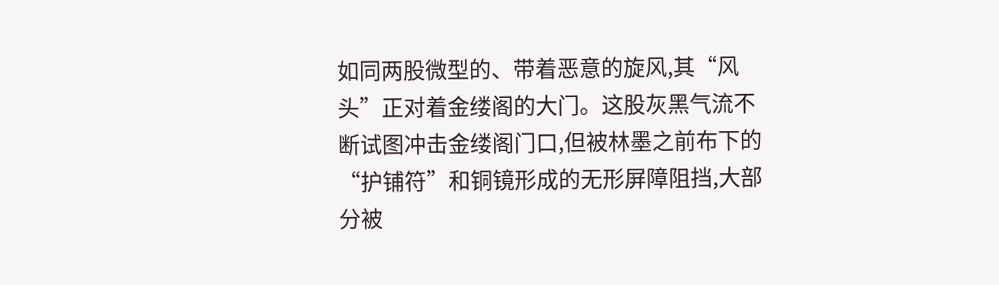如同两股微型的、带着恶意的旋风,其“风头”正对着金缕阁的大门。这股灰黑气流不断试图冲击金缕阁门口,但被林墨之前布下的“护铺符”和铜镜形成的无形屏障阻挡,大部分被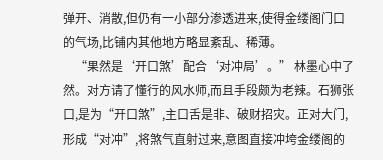弹开、消散,但仍有一小部分渗透进来,使得金缕阁门口的气场,比铺内其他地方略显紊乱、稀薄。
    “果然是‘开口煞’配合‘对冲局’。” 林墨心中了然。对方请了懂行的风水师,而且手段颇为老辣。石狮张口,是为“开口煞”,主口舌是非、破财招灾。正对大门,形成“对冲”,将煞气直射过来,意图直接冲垮金缕阁的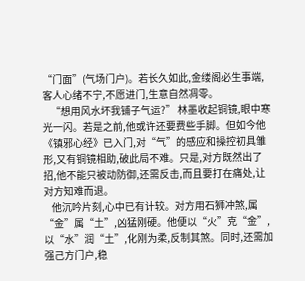“门面”(气场门户)。若长久如此,金缕阁必生事端,客人心绪不宁,不愿进门,生意自然凋零。
    “想用风水坏我铺子气运?” 林墨收起铜镜,眼中寒光一闪。若是之前,他或许还要费些手脚。但如今他《镇邪心经》已入门,对“气”的感应和操控初具雏形,又有铜镜相助,破此局不难。只是,对方既然出了招,他不能只被动防御,还需反击,而且要打在痛处,让对方知难而退。
    他沉吟片刻,心中已有计较。对方用石狮冲煞,属“金”属“土”,凶猛刚硬。他便以“火”克“金”,以“水”润“土”,化刚为柔,反制其煞。同时,还需加强己方门户,稳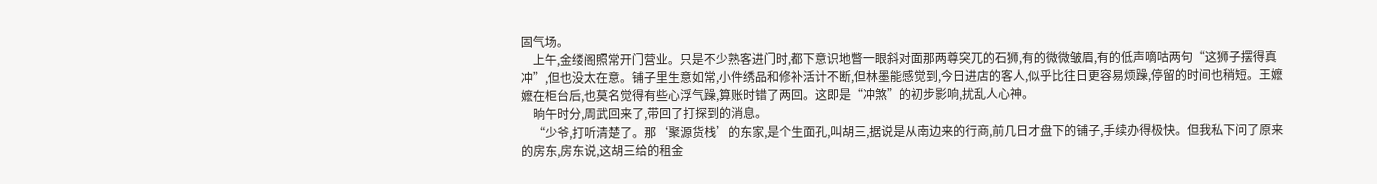固气场。
    上午,金缕阁照常开门营业。只是不少熟客进门时,都下意识地瞥一眼斜对面那两尊突兀的石狮,有的微微皱眉,有的低声嘀咕两句“这狮子摆得真冲”,但也没太在意。铺子里生意如常,小件绣品和修补活计不断,但林墨能感觉到,今日进店的客人,似乎比往日更容易烦躁,停留的时间也稍短。王嬷嬷在柜台后,也莫名觉得有些心浮气躁,算账时错了两回。这即是“冲煞”的初步影响,扰乱人心神。
    晌午时分,周武回来了,带回了打探到的消息。
    “少爷,打听清楚了。那‘聚源货栈’的东家,是个生面孔,叫胡三,据说是从南边来的行商,前几日才盘下的铺子,手续办得极快。但我私下问了原来的房东,房东说,这胡三给的租金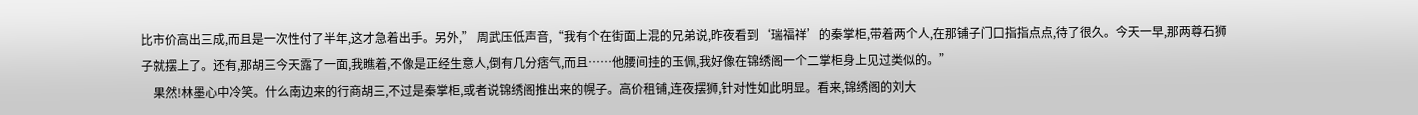比市价高出三成,而且是一次性付了半年,这才急着出手。另外,” 周武压低声音,“我有个在街面上混的兄弟说,昨夜看到‘瑞福祥’的秦掌柜,带着两个人,在那铺子门口指指点点,待了很久。今天一早,那两尊石狮子就摆上了。还有,那胡三今天露了一面,我瞧着,不像是正经生意人,倒有几分痞气,而且……他腰间挂的玉佩,我好像在锦绣阁一个二掌柜身上见过类似的。”
    果然!林墨心中冷笑。什么南边来的行商胡三,不过是秦掌柜,或者说锦绣阁推出来的幌子。高价租铺,连夜摆狮,针对性如此明显。看来,锦绣阁的刘大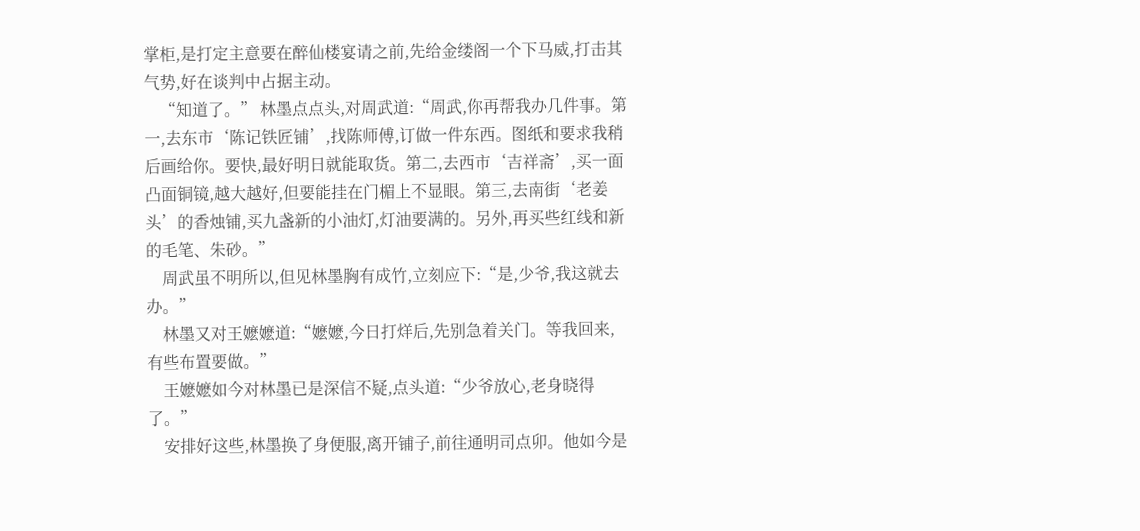掌柜,是打定主意要在醉仙楼宴请之前,先给金缕阁一个下马威,打击其气势,好在谈判中占据主动。
    “知道了。” 林墨点点头,对周武道:“周武,你再帮我办几件事。第一,去东市‘陈记铁匠铺’,找陈师傅,订做一件东西。图纸和要求我稍后画给你。要快,最好明日就能取货。第二,去西市‘吉祥斋’,买一面凸面铜镜,越大越好,但要能挂在门楣上不显眼。第三,去南街‘老姜头’的香烛铺,买九盏新的小油灯,灯油要满的。另外,再买些红线和新的毛笔、朱砂。”
    周武虽不明所以,但见林墨胸有成竹,立刻应下:“是,少爷,我这就去办。”
    林墨又对王嬷嬷道:“嬷嬷,今日打烊后,先别急着关门。等我回来,有些布置要做。”
    王嬷嬷如今对林墨已是深信不疑,点头道:“少爷放心,老身晓得了。”
    安排好这些,林墨换了身便服,离开铺子,前往通明司点卯。他如今是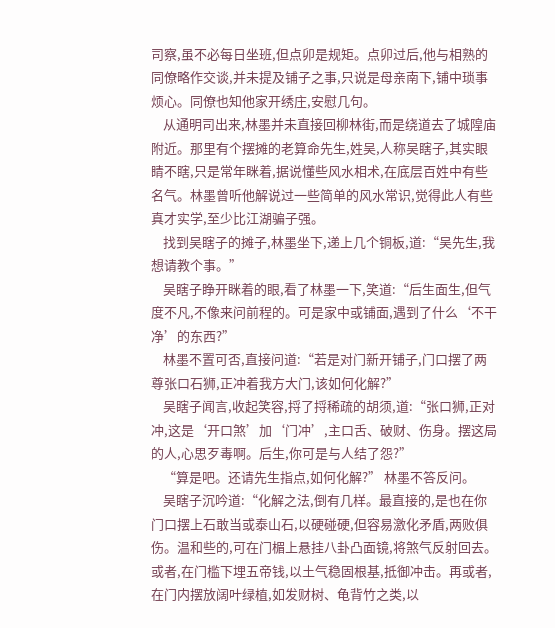司察,虽不必每日坐班,但点卯是规矩。点卯过后,他与相熟的同僚略作交谈,并未提及铺子之事,只说是母亲南下,铺中琐事烦心。同僚也知他家开绣庄,安慰几句。
    从通明司出来,林墨并未直接回柳林街,而是绕道去了城隍庙附近。那里有个摆摊的老算命先生,姓吴,人称吴瞎子,其实眼睛不瞎,只是常年眯着,据说懂些风水相术,在底层百姓中有些名气。林墨曾听他解说过一些简单的风水常识,觉得此人有些真才实学,至少比江湖骗子强。
    找到吴瞎子的摊子,林墨坐下,递上几个铜板,道:“吴先生,我想请教个事。”
    吴瞎子睁开眯着的眼,看了林墨一下,笑道:“后生面生,但气度不凡,不像来问前程的。可是家中或铺面,遇到了什么‘不干净’的东西?”
    林墨不置可否,直接问道:“若是对门新开铺子,门口摆了两尊张口石狮,正冲着我方大门,该如何化解?”
    吴瞎子闻言,收起笑容,捋了捋稀疏的胡须,道:“张口狮,正对冲,这是‘开口煞’加‘门冲’,主口舌、破财、伤身。摆这局的人,心思歹毒啊。后生,你可是与人结了怨?”
    “算是吧。还请先生指点,如何化解?” 林墨不答反问。
    吴瞎子沉吟道:“化解之法,倒有几样。最直接的,是也在你门口摆上石敢当或泰山石,以硬碰硬,但容易激化矛盾,两败俱伤。温和些的,可在门楣上悬挂八卦凸面镜,将煞气反射回去。或者,在门槛下埋五帝钱,以土气稳固根基,抵御冲击。再或者,在门内摆放阔叶绿植,如发财树、龟背竹之类,以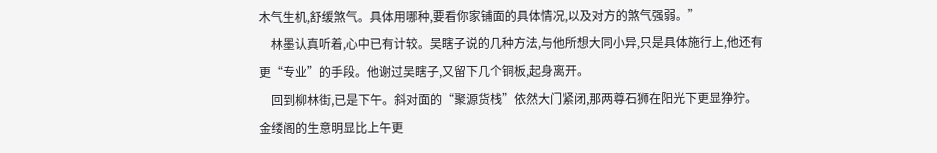木气生机,舒缓煞气。具体用哪种,要看你家铺面的具体情况,以及对方的煞气强弱。”
    林墨认真听着,心中已有计较。吴瞎子说的几种方法,与他所想大同小异,只是具体施行上,他还有更“专业”的手段。他谢过吴瞎子,又留下几个铜板,起身离开。
    回到柳林街,已是下午。斜对面的“聚源货栈”依然大门紧闭,那两尊石狮在阳光下更显狰狞。金缕阁的生意明显比上午更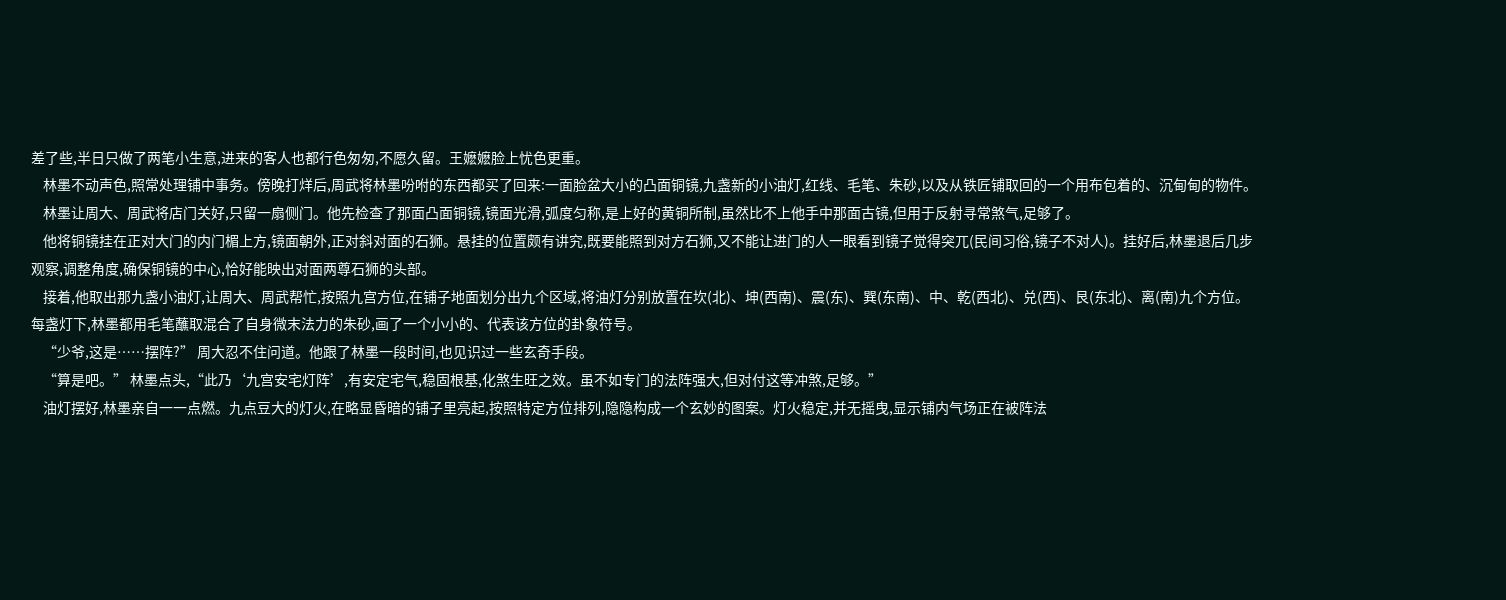差了些,半日只做了两笔小生意,进来的客人也都行色匆匆,不愿久留。王嬷嬷脸上忧色更重。
    林墨不动声色,照常处理铺中事务。傍晚打烊后,周武将林墨吩咐的东西都买了回来:一面脸盆大小的凸面铜镜,九盏新的小油灯,红线、毛笔、朱砂,以及从铁匠铺取回的一个用布包着的、沉甸甸的物件。
    林墨让周大、周武将店门关好,只留一扇侧门。他先检查了那面凸面铜镜,镜面光滑,弧度匀称,是上好的黄铜所制,虽然比不上他手中那面古镜,但用于反射寻常煞气,足够了。
    他将铜镜挂在正对大门的内门楣上方,镜面朝外,正对斜对面的石狮。悬挂的位置颇有讲究,既要能照到对方石狮,又不能让进门的人一眼看到镜子觉得突兀(民间习俗,镜子不对人)。挂好后,林墨退后几步观察,调整角度,确保铜镜的中心,恰好能映出对面两尊石狮的头部。
    接着,他取出那九盏小油灯,让周大、周武帮忙,按照九宫方位,在铺子地面划分出九个区域,将油灯分别放置在坎(北)、坤(西南)、震(东)、巽(东南)、中、乾(西北)、兑(西)、艮(东北)、离(南)九个方位。每盏灯下,林墨都用毛笔蘸取混合了自身微末法力的朱砂,画了一个小小的、代表该方位的卦象符号。
    “少爷,这是……摆阵?” 周大忍不住问道。他跟了林墨一段时间,也见识过一些玄奇手段。
    “算是吧。” 林墨点头,“此乃‘九宫安宅灯阵’,有安定宅气,稳固根基,化煞生旺之效。虽不如专门的法阵强大,但对付这等冲煞,足够。”
    油灯摆好,林墨亲自一一点燃。九点豆大的灯火,在略显昏暗的铺子里亮起,按照特定方位排列,隐隐构成一个玄妙的图案。灯火稳定,并无摇曳,显示铺内气场正在被阵法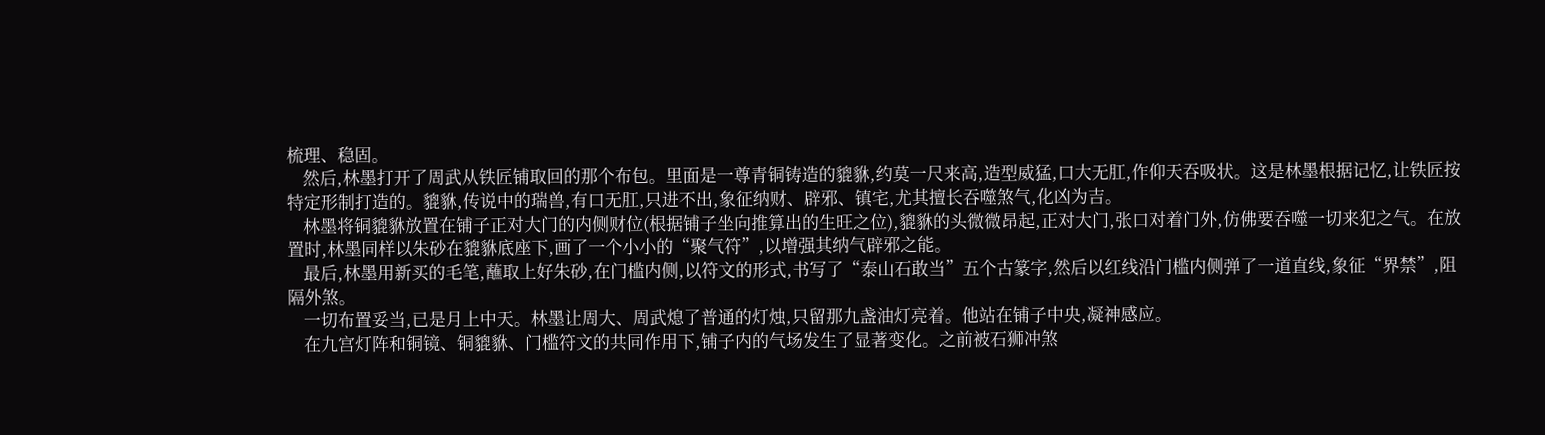梳理、稳固。
    然后,林墨打开了周武从铁匠铺取回的那个布包。里面是一尊青铜铸造的貔貅,约莫一尺来高,造型威猛,口大无肛,作仰天吞吸状。这是林墨根据记忆,让铁匠按特定形制打造的。貔貅,传说中的瑞兽,有口无肛,只进不出,象征纳财、辟邪、镇宅,尤其擅长吞噬煞气,化凶为吉。
    林墨将铜貔貅放置在铺子正对大门的内侧财位(根据铺子坐向推算出的生旺之位),貔貅的头微微昂起,正对大门,张口对着门外,仿佛要吞噬一切来犯之气。在放置时,林墨同样以朱砂在貔貅底座下,画了一个小小的“聚气符”,以增强其纳气辟邪之能。
    最后,林墨用新买的毛笔,蘸取上好朱砂,在门槛内侧,以符文的形式,书写了“泰山石敢当”五个古篆字,然后以红线沿门槛内侧弹了一道直线,象征“界禁”,阻隔外煞。
    一切布置妥当,已是月上中天。林墨让周大、周武熄了普通的灯烛,只留那九盏油灯亮着。他站在铺子中央,凝神感应。
    在九宫灯阵和铜镜、铜貔貅、门槛符文的共同作用下,铺子内的气场发生了显著变化。之前被石狮冲煞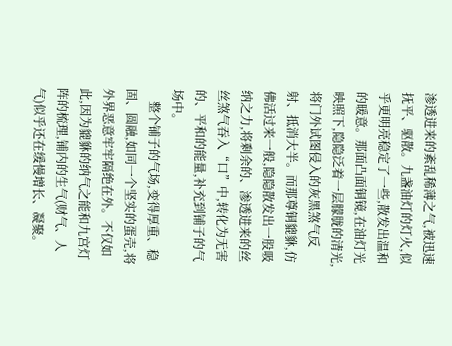渗透进来的紊乱稀薄之气,被迅速抚平、驱散。九盏油灯的灯火,似乎更明亮稳定了一些,散发出温和的暖意。那面凸面铜镜,在油灯光映照下,隐隐泛着一层朦胧的清光,将门外试图侵入的灰黑煞气反射、抵消大半。而那尊铜貔貅,仿佛活过来一般,隐隐散发出一股吸纳之力,将剩余的、渗透进来的丝丝煞气吞入“口”中,转化为无害的、平和的能量,补充到铺子的气场中。
    整个铺子的气场,变得厚重、稳固、圆融,如同一个坚实的蛋壳,将外界恶意牢牢隔绝在外。不仅如此,因为貔貅的纳气之能和九宫灯阵的梳理,铺内的生气(财气、人气)似乎还在缓慢增长、凝聚。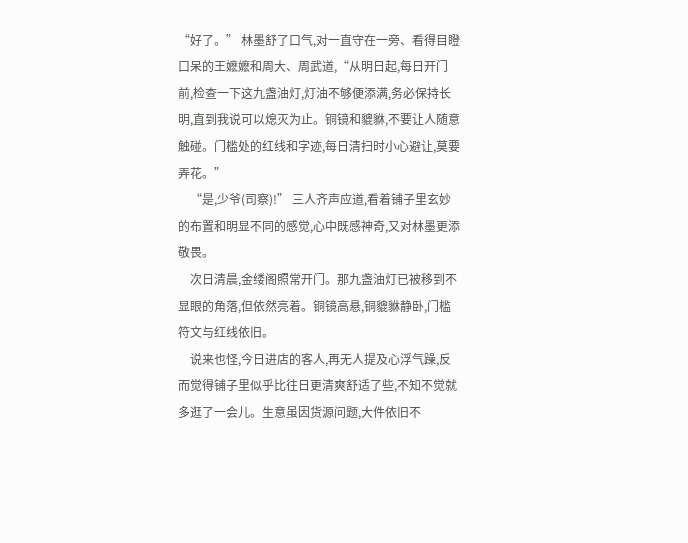“好了。” 林墨舒了口气,对一直守在一旁、看得目瞪口呆的王嬷嬷和周大、周武道,“从明日起,每日开门前,检查一下这九盏油灯,灯油不够便添满,务必保持长明,直到我说可以熄灭为止。铜镜和貔貅,不要让人随意触碰。门槛处的红线和字迹,每日清扫时小心避让,莫要弄花。”
    “是,少爷(司察)!” 三人齐声应道,看着铺子里玄妙的布置和明显不同的感觉,心中既感神奇,又对林墨更添敬畏。
    次日清晨,金缕阁照常开门。那九盏油灯已被移到不显眼的角落,但依然亮着。铜镜高悬,铜貔貅静卧,门槛符文与红线依旧。
    说来也怪,今日进店的客人,再无人提及心浮气躁,反而觉得铺子里似乎比往日更清爽舒适了些,不知不觉就多逛了一会儿。生意虽因货源问题,大件依旧不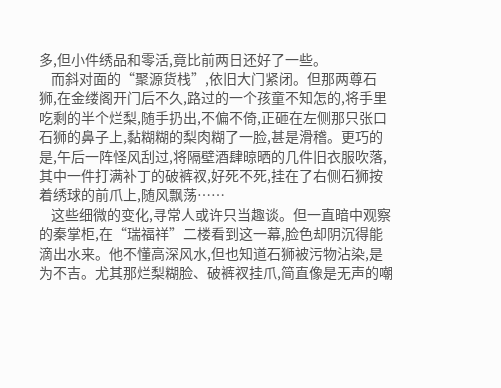多,但小件绣品和零活,竟比前两日还好了一些。
    而斜对面的“聚源货栈”,依旧大门紧闭。但那两尊石狮,在金缕阁开门后不久,路过的一个孩童不知怎的,将手里吃剩的半个烂梨,随手扔出,不偏不倚,正砸在左侧那只张口石狮的鼻子上,黏糊糊的梨肉糊了一脸,甚是滑稽。更巧的是,午后一阵怪风刮过,将隔壁酒肆晾晒的几件旧衣服吹落,其中一件打满补丁的破裤衩,好死不死,挂在了右侧石狮按着绣球的前爪上,随风飘荡……
    这些细微的变化,寻常人或许只当趣谈。但一直暗中观察的秦掌柜,在“瑞福祥”二楼看到这一幕,脸色却阴沉得能滴出水来。他不懂高深风水,但也知道石狮被污物沾染,是为不吉。尤其那烂梨糊脸、破裤衩挂爪,简直像是无声的嘲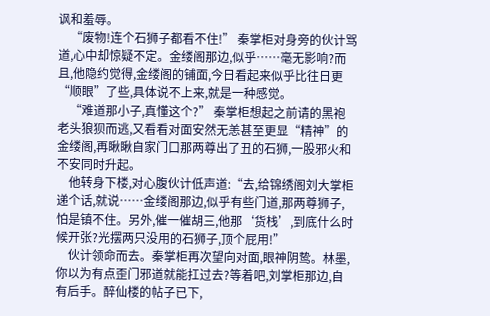讽和羞辱。
    “废物!连个石狮子都看不住!” 秦掌柜对身旁的伙计骂道,心中却惊疑不定。金缕阁那边,似乎……毫无影响?而且,他隐约觉得,金缕阁的铺面,今日看起来似乎比往日更“顺眼”了些,具体说不上来,就是一种感觉。
    “难道那小子,真懂这个?” 秦掌柜想起之前请的黑袍老头狼狈而逃,又看看对面安然无恙甚至更显“精神”的金缕阁,再瞅瞅自家门口那两尊出了丑的石狮,一股邪火和不安同时升起。
    他转身下楼,对心腹伙计低声道:“去,给锦绣阁刘大掌柜递个话,就说……金缕阁那边,似乎有些门道,那两尊狮子,怕是镇不住。另外,催一催胡三,他那‘货栈’,到底什么时候开张?光摆两只没用的石狮子,顶个屁用!”
    伙计领命而去。秦掌柜再次望向对面,眼神阴鸷。林墨,你以为有点歪门邪道就能扛过去?等着吧,刘掌柜那边,自有后手。醉仙楼的帖子已下,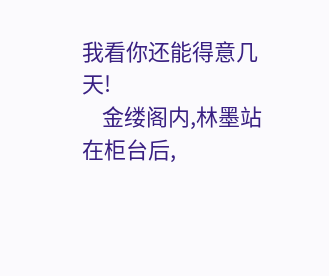我看你还能得意几天!
    金缕阁内,林墨站在柜台后,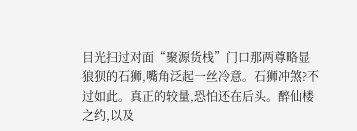目光扫过对面“聚源货栈”门口那两尊略显狼狈的石狮,嘴角泛起一丝冷意。石狮冲煞?不过如此。真正的较量,恐怕还在后头。醉仙楼之约,以及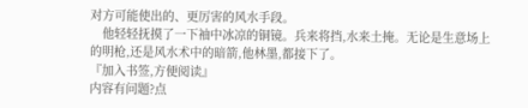对方可能使出的、更厉害的风水手段。
    他轻轻抚摸了一下袖中冰凉的铜镜。兵来将挡,水来土掩。无论是生意场上的明枪,还是风水术中的暗箭,他林墨,都接下了。
『加入书签,方便阅读』
内容有问题?点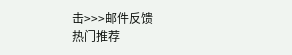击>>>邮件反馈
热门推荐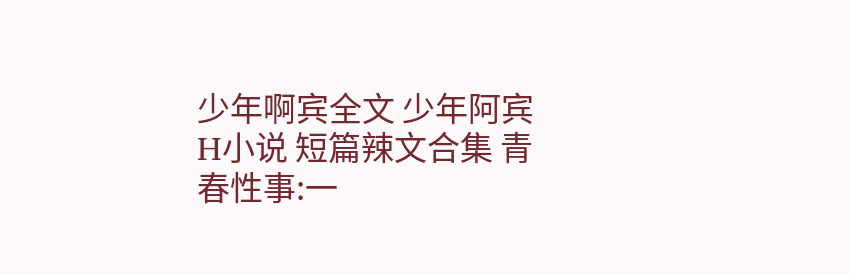少年啊宾全文 少年阿宾H小说 短篇辣文合集 青春性事:一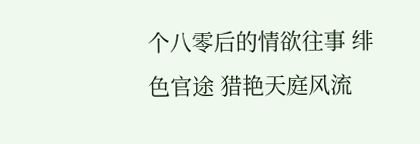个八零后的情欲往事 绯色官途 猎艳天庭风流